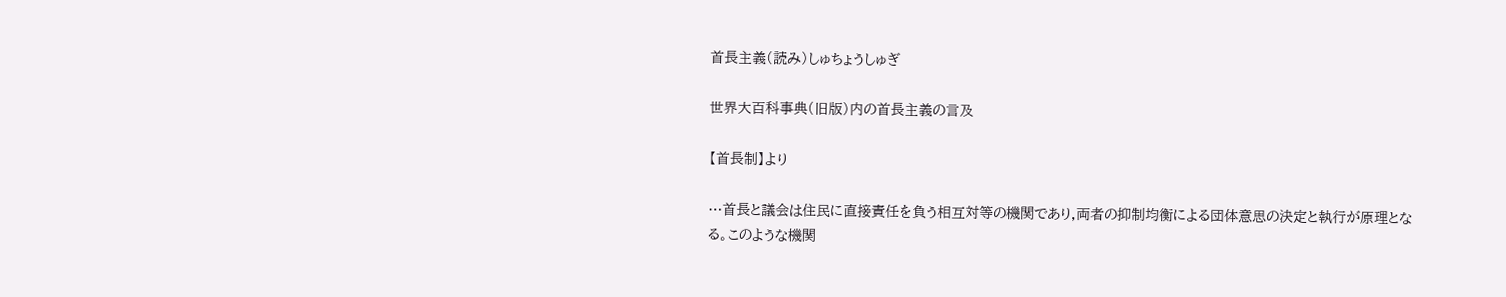首長主義(読み)しゅちょうしゅぎ

世界大百科事典(旧版)内の首長主義の言及

【首長制】より

…首長と議会は住民に直接責任を負う相互対等の機関であり,両者の抑制均衡による団体意思の決定と執行が原理となる。このような機関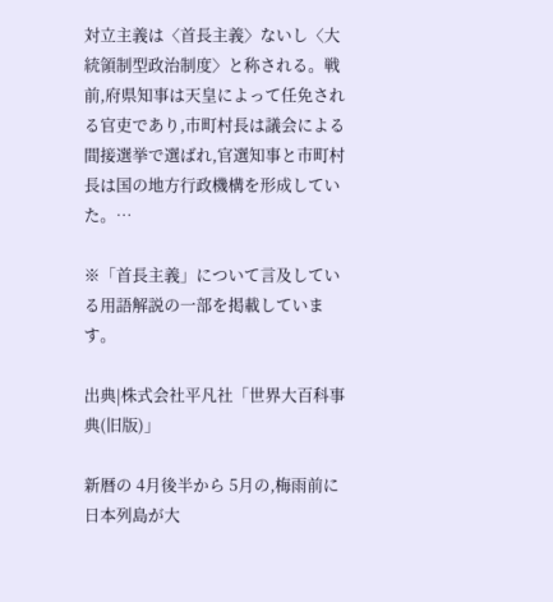対立主義は〈首長主義〉ないし〈大統領制型政治制度〉と称される。戦前,府県知事は天皇によって任免される官吏であり,市町村長は議会による間接選挙で選ばれ,官選知事と市町村長は国の地方行政機構を形成していた。…

※「首長主義」について言及している用語解説の一部を掲載しています。

出典|株式会社平凡社「世界大百科事典(旧版)」

新暦の 4月後半から 5月の,梅雨前に日本列島が大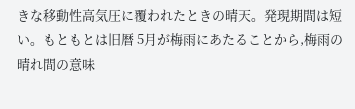きな移動性高気圧に覆われたときの晴天。発現期間は短い。もともとは旧暦 5月が梅雨にあたることから,梅雨の晴れ間の意味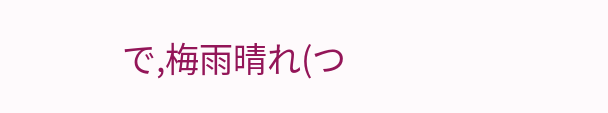で,梅雨晴れ(つ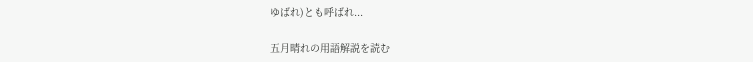ゆばれ)とも呼ばれ...

五月晴れの用語解説を読む